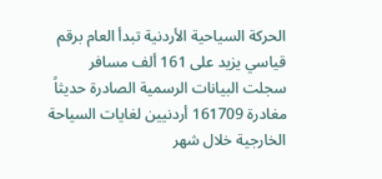الحركة السياحية الأردنية تبدأ العام برقم قياسي يزيد على 161 ألف مسافر
سجلت البيانات الرسمية الصادرة حديثاً مغادرة 161709 أردنيين لغايات السياحة الخارجية خلال شهر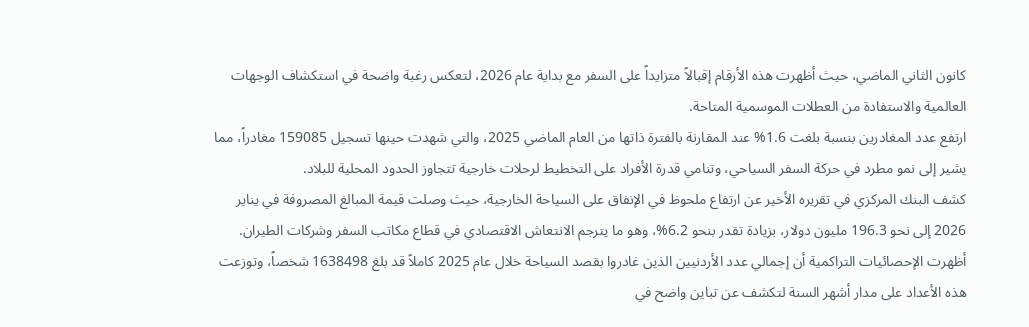كانون الثاني الماضي، حيث أظهرت هذه الأرقام إقبالاً متزايداً على السفر مع بداية عام 2026، لتعكس رغبة واضحة في استكشاف الوجهات العالمية والاستفادة من العطلات الموسمية المتاحة.
ارتفع عدد المغادرين بنسبة بلغت 1.6% عند المقارنة بالفترة ذاتها من العام الماضي 2025، والتي شهدت حينها تسجيل 159085 مغادراً، مما يشير إلى نمو مطرد في حركة السفر السياحي، وتنامي قدرة الأفراد على التخطيط لرحلات خارجية تتجاوز الحدود المحلية للبلاد.
كشف البنك المركزي في تقريره الأخير عن ارتفاع ملحوظ في الإنفاق على السياحة الخارجية، حيث وصلت قيمة المبالغ المصروفة في يناير 2026 إلى نحو 196.3 مليون دولار، بزيادة تقدر بنحو 6.2%، وهو ما يترجم الانتعاش الاقتصادي في قطاع مكاتب السفر وشركات الطيران.
أظهرت الإحصائيات التراكمية أن إجمالي عدد الأردنيين الذين غادروا بقصد السياحة خلال عام 2025 كاملاً قد بلغ 1638498 شخصاً، وتوزعت هذه الأعداد على مدار أشهر السنة لتكشف عن تباين واضح في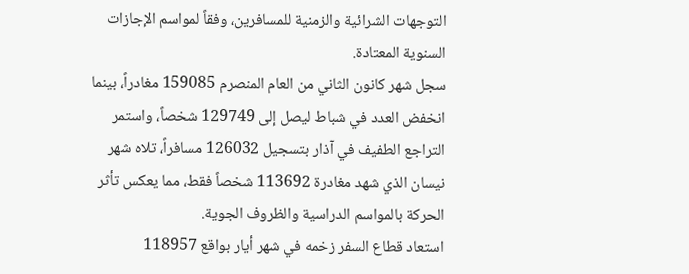التوجهات الشرائية والزمنية للمسافرين، وفقاً لمواسم الإجازات السنوية المعتادة.
سجل شهر كانون الثاني من العام المنصرم 159085 مغادراً، بينما انخفض العدد في شباط ليصل إلى 129749 شخصاً، واستمر التراجع الطفيف في آذار بتسجيل 126032 مسافراً، تلاه شهر نيسان الذي شهد مغادرة 113692 شخصاً فقط، مما يعكس تأثر الحركة بالمواسم الدراسية والظروف الجوية.
استعاد قطاع السفر زخمه في شهر أيار بواقع 118957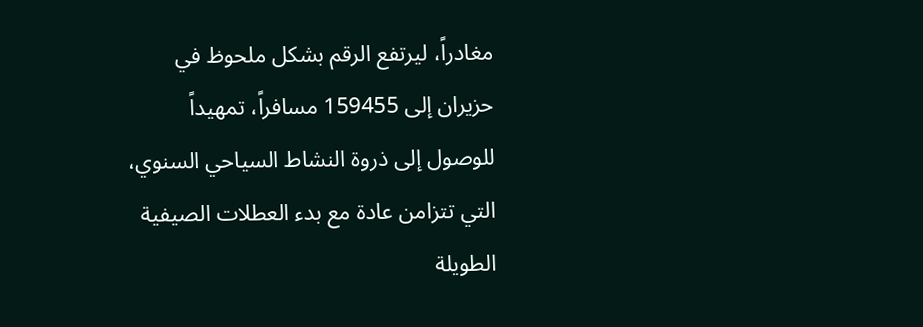مغادراً، ليرتفع الرقم بشكل ملحوظ في حزيران إلى 159455 مسافراً، تمهيداً للوصول إلى ذروة النشاط السياحي السنوي، التي تتزامن عادة مع بدء العطلات الصيفية الطويلة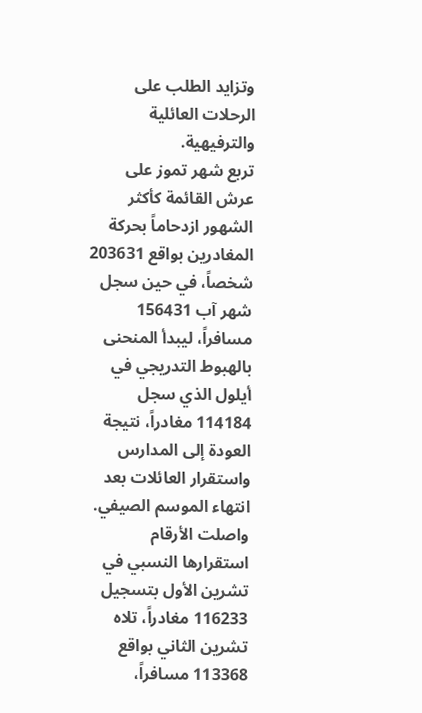وتزايد الطلب على الرحلات العائلية والترفيهية.
تربع شهر تموز على عرش القائمة كأكثر الشهور ازدحاماً بحركة المغادرين بواقع 203631 شخصاً، في حين سجل شهر آب 156431 مسافراً، ليبدأ المنحنى بالهبوط التدريجي في أيلول الذي سجل 114184 مغادراً، نتيجة العودة إلى المدارس واستقرار العائلات بعد انتهاء الموسم الصيفي.
واصلت الأرقام استقرارها النسبي في تشرين الأول بتسجيل 116233 مغادراً، تلاه تشرين الثاني بواقع 113368 مسافراً،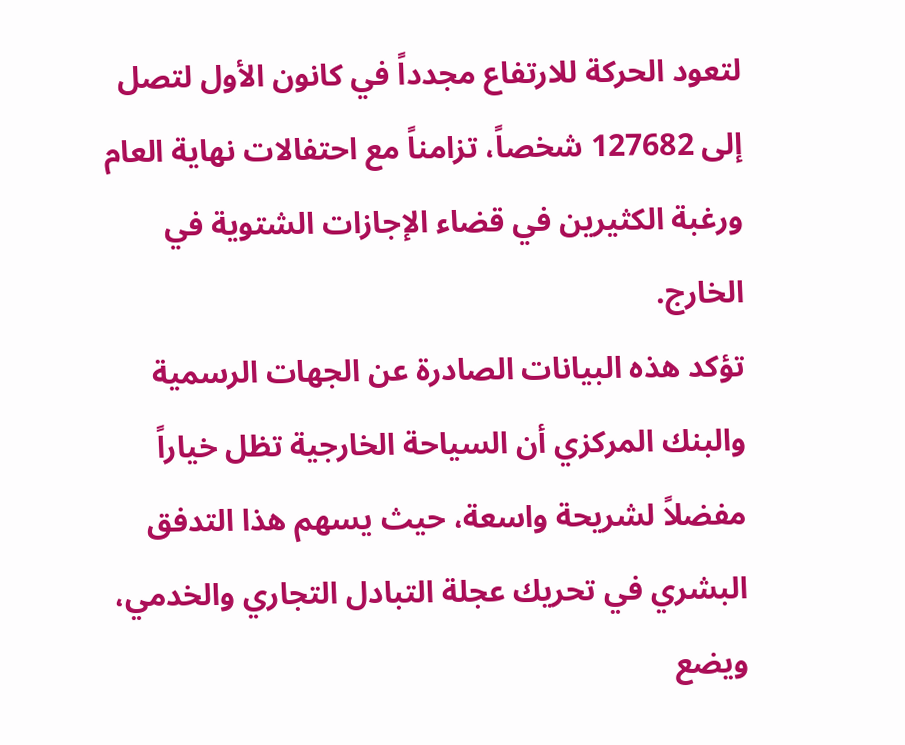لتعود الحركة للارتفاع مجدداً في كانون الأول لتصل إلى 127682 شخصاً، تزامناً مع احتفالات نهاية العام ورغبة الكثيرين في قضاء الإجازات الشتوية في الخارج.
تؤكد هذه البيانات الصادرة عن الجهات الرسمية والبنك المركزي أن السياحة الخارجية تظل خياراً مفضلاً لشريحة واسعة، حيث يسهم هذا التدفق البشري في تحريك عجلة التبادل التجاري والخدمي، ويضع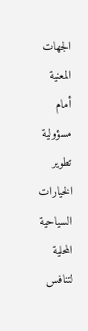الجهات المعنية أمام مسؤولية تطوير الخيارات السياحية المحلية لتنافس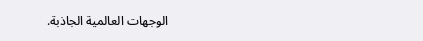الوجهات العالمية الجاذبة.